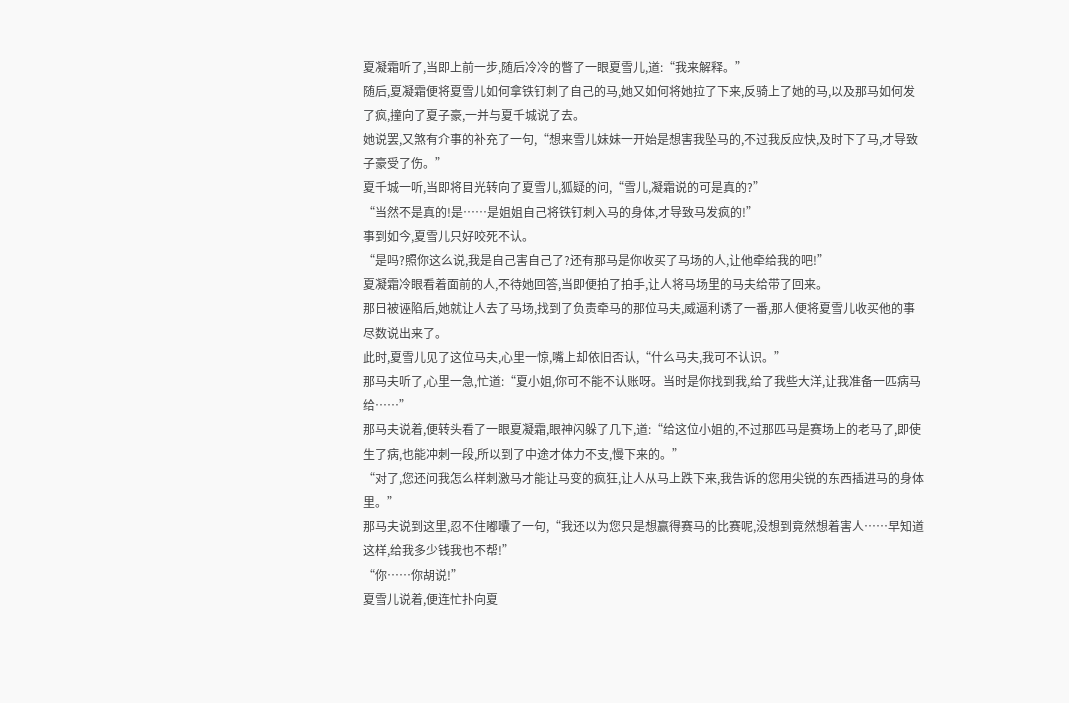夏凝霜听了,当即上前一步,随后冷冷的瞥了一眼夏雪儿,道:“我来解释。”
随后,夏凝霜便将夏雪儿如何拿铁钉刺了自己的马,她又如何将她拉了下来,反骑上了她的马,以及那马如何发了疯,撞向了夏子豪,一并与夏千城说了去。
她说罢,又煞有介事的补充了一句,“想来雪儿妹妹一开始是想害我坠马的,不过我反应快,及时下了马,才导致子豪受了伤。”
夏千城一听,当即将目光转向了夏雪儿,狐疑的问,“雪儿,凝霜说的可是真的?”
“当然不是真的!是……是姐姐自己将铁钉刺入马的身体,才导致马发疯的!”
事到如今,夏雪儿只好咬死不认。
“是吗?照你这么说,我是自己害自己了?还有那马是你收买了马场的人,让他牵给我的吧!”
夏凝霜冷眼看着面前的人,不待她回答,当即便拍了拍手,让人将马场里的马夫给带了回来。
那日被诬陷后,她就让人去了马场,找到了负责牵马的那位马夫,威逼利诱了一番,那人便将夏雪儿收买他的事尽数说出来了。
此时,夏雪儿见了这位马夫,心里一惊,嘴上却依旧否认,“什么马夫,我可不认识。”
那马夫听了,心里一急,忙道:“夏小姐,你可不能不认账呀。当时是你找到我,给了我些大洋,让我准备一匹病马给……”
那马夫说着,便转头看了一眼夏凝霜,眼神闪躲了几下,道:“给这位小姐的,不过那匹马是赛场上的老马了,即使生了病,也能冲刺一段,所以到了中途才体力不支,慢下来的。”
“对了,您还问我怎么样刺激马才能让马变的疯狂,让人从马上跌下来,我告诉的您用尖锐的东西插进马的身体里。”
那马夫说到这里,忍不住嘟囔了一句,“我还以为您只是想赢得赛马的比赛呢,没想到竟然想着害人……早知道这样,给我多少钱我也不帮!”
“你……你胡说!”
夏雪儿说着,便连忙扑向夏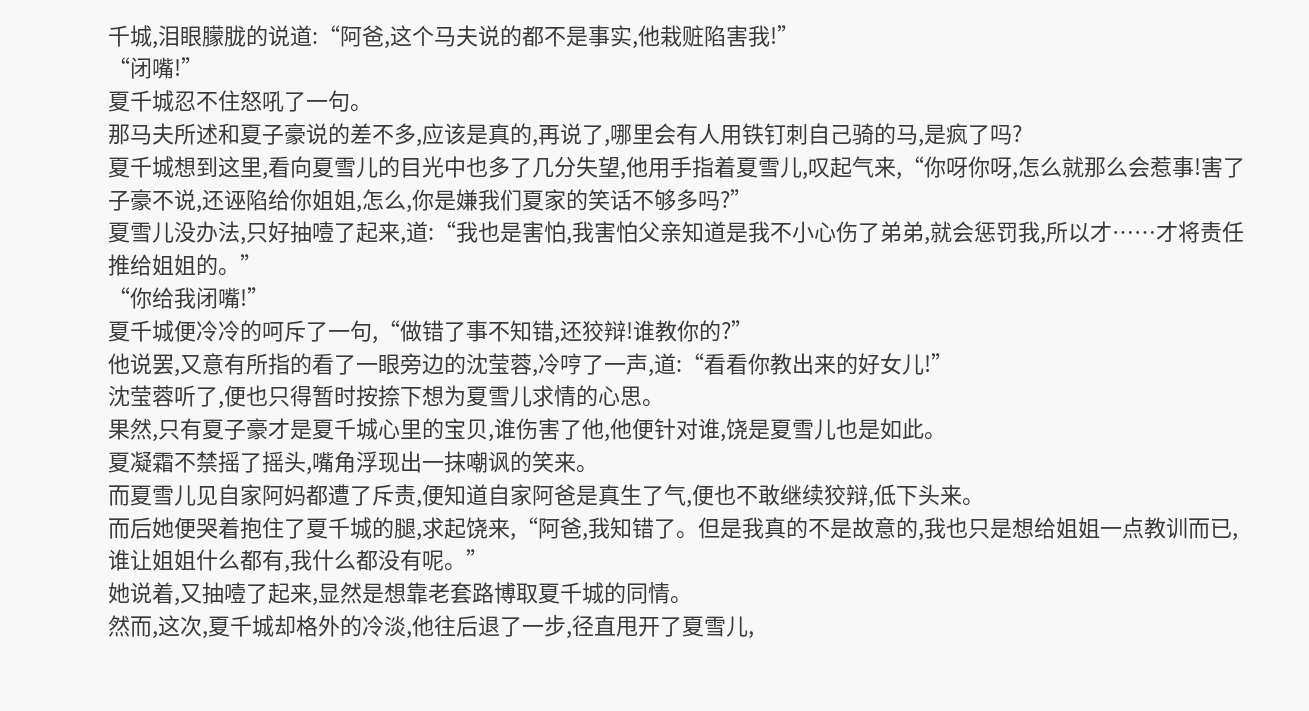千城,泪眼朦胧的说道:“阿爸,这个马夫说的都不是事实,他栽赃陷害我!”
“闭嘴!”
夏千城忍不住怒吼了一句。
那马夫所述和夏子豪说的差不多,应该是真的,再说了,哪里会有人用铁钉刺自己骑的马,是疯了吗?
夏千城想到这里,看向夏雪儿的目光中也多了几分失望,他用手指着夏雪儿,叹起气来,“你呀你呀,怎么就那么会惹事!害了子豪不说,还诬陷给你姐姐,怎么,你是嫌我们夏家的笑话不够多吗?”
夏雪儿没办法,只好抽噎了起来,道:“我也是害怕,我害怕父亲知道是我不小心伤了弟弟,就会惩罚我,所以才……才将责任推给姐姐的。”
“你给我闭嘴!”
夏千城便冷冷的呵斥了一句,“做错了事不知错,还狡辩!谁教你的?”
他说罢,又意有所指的看了一眼旁边的沈莹蓉,冷哼了一声,道:“看看你教出来的好女儿!”
沈莹蓉听了,便也只得暂时按捺下想为夏雪儿求情的心思。
果然,只有夏子豪才是夏千城心里的宝贝,谁伤害了他,他便针对谁,饶是夏雪儿也是如此。
夏凝霜不禁摇了摇头,嘴角浮现出一抹嘲讽的笑来。
而夏雪儿见自家阿妈都遭了斥责,便知道自家阿爸是真生了气,便也不敢继续狡辩,低下头来。
而后她便哭着抱住了夏千城的腿,求起饶来,“阿爸,我知错了。但是我真的不是故意的,我也只是想给姐姐一点教训而已,谁让姐姐什么都有,我什么都没有呢。”
她说着,又抽噎了起来,显然是想靠老套路博取夏千城的同情。
然而,这次,夏千城却格外的冷淡,他往后退了一步,径直甩开了夏雪儿,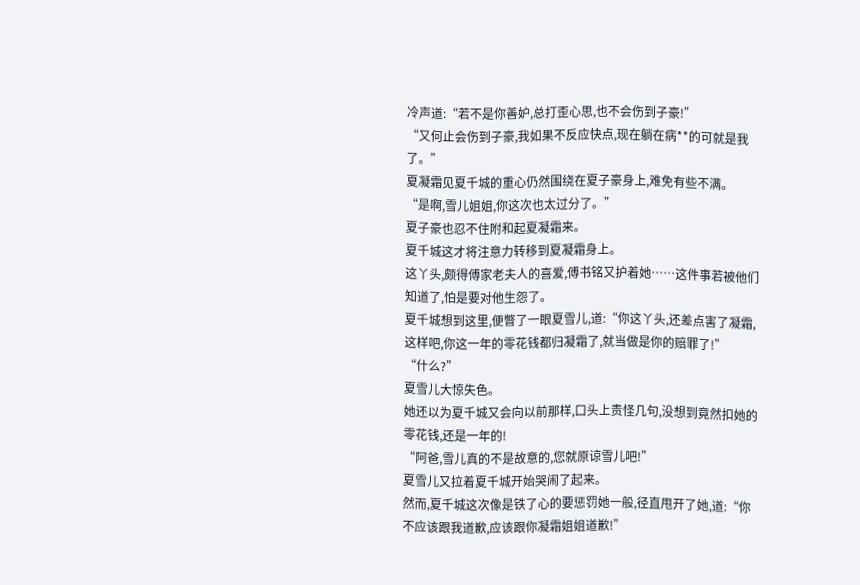冷声道:“若不是你善妒,总打歪心思,也不会伤到子豪!”
“又何止会伤到子豪,我如果不反应快点,现在躺在病**的可就是我了。”
夏凝霜见夏千城的重心仍然围绕在夏子豪身上,难免有些不满。
“是啊,雪儿姐姐,你这次也太过分了。”
夏子豪也忍不住附和起夏凝霜来。
夏千城这才将注意力转移到夏凝霜身上。
这丫头,颇得傅家老夫人的喜爱,傅书铭又护着她……这件事若被他们知道了,怕是要对他生怨了。
夏千城想到这里,便瞥了一眼夏雪儿,道:“你这丫头,还差点害了凝霜,这样吧,你这一年的零花钱都归凝霜了,就当做是你的赔罪了!”
“什么?”
夏雪儿大惊失色。
她还以为夏千城又会向以前那样,口头上责怪几句,没想到竟然扣她的零花钱,还是一年的!
“阿爸,雪儿真的不是故意的,您就原谅雪儿吧!”
夏雪儿又拉着夏千城开始哭闹了起来。
然而,夏千城这次像是铁了心的要惩罚她一般,径直甩开了她,道:“你不应该跟我道歉,应该跟你凝霜姐姐道歉!”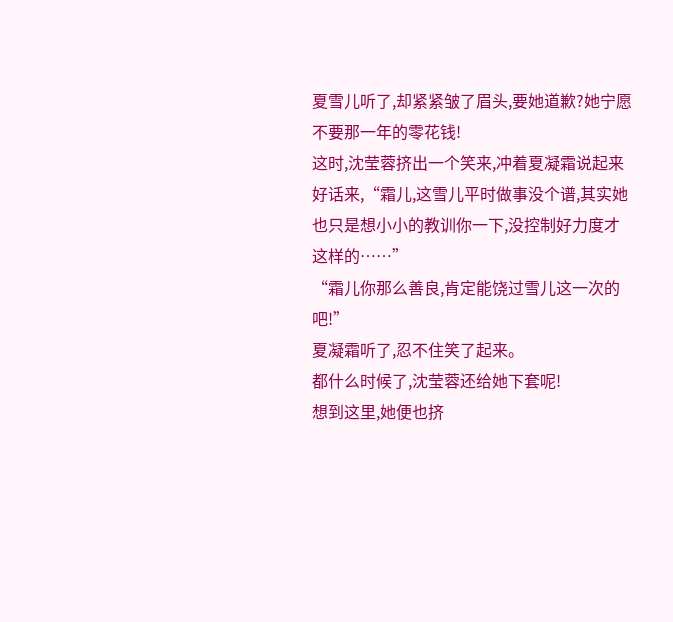夏雪儿听了,却紧紧皱了眉头,要她道歉?她宁愿不要那一年的零花钱!
这时,沈莹蓉挤出一个笑来,冲着夏凝霜说起来好话来,“霜儿,这雪儿平时做事没个谱,其实她也只是想小小的教训你一下,没控制好力度才这样的……”
“霜儿你那么善良,肯定能饶过雪儿这一次的吧!”
夏凝霜听了,忍不住笑了起来。
都什么时候了,沈莹蓉还给她下套呢!
想到这里,她便也挤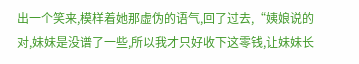出一个笑来,模样着她那虚伪的语气,回了过去,“姨娘说的对,妹妹是没谱了一些,所以我才只好收下这零钱,让妹妹长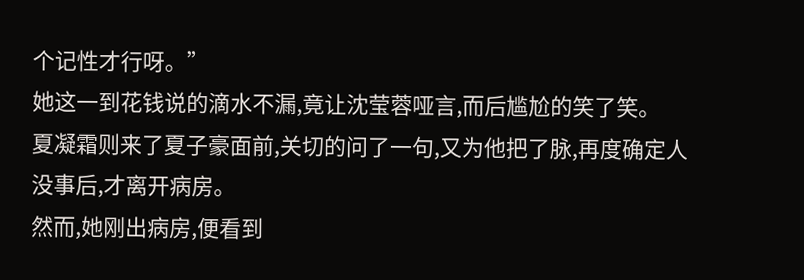个记性才行呀。”
她这一到花钱说的滴水不漏,竟让沈莹蓉哑言,而后尴尬的笑了笑。
夏凝霜则来了夏子豪面前,关切的问了一句,又为他把了脉,再度确定人没事后,才离开病房。
然而,她刚出病房,便看到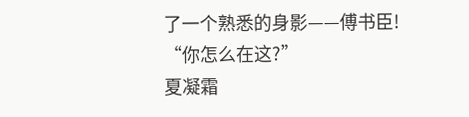了一个熟悉的身影——傅书臣!
“你怎么在这?”
夏凝霜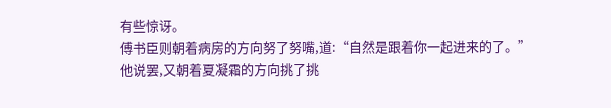有些惊讶。
傅书臣则朝着病房的方向努了努嘴,道:“自然是跟着你一起进来的了。”
他说罢,又朝着夏凝霜的方向挑了挑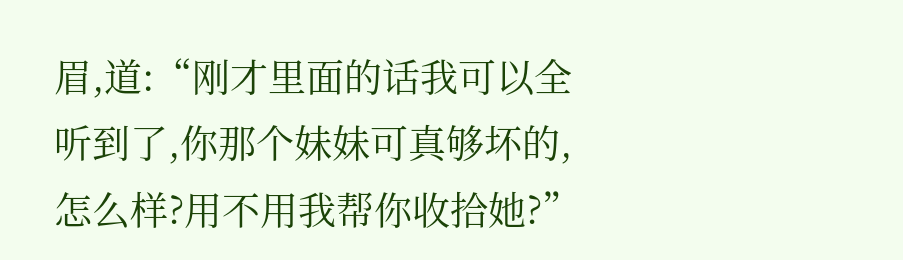眉,道:“刚才里面的话我可以全听到了,你那个妹妹可真够坏的,怎么样?用不用我帮你收拾她?”